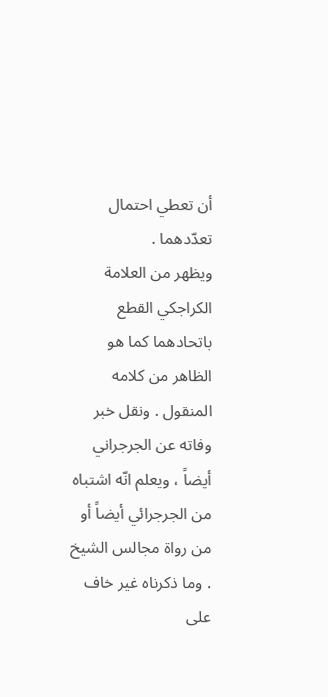أن تعطي احتمال تعدّدهما .
ويظهر من العلامة الكراجكي القطع باتحادهما كما هو الظاهر من كلامه المنقول . ونقل خبر وفاته عن الجرجراني أيضاً ، ويعلم انّه اشتباه من الجرجرائي أيضاً أو من رواة مجالس الشيخ . وما ذكرناه غير خاف على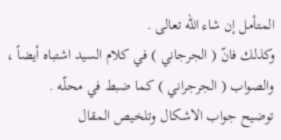المتأمل إن شاء الله تعالى .
وكذلك فانّ ( الجرجاني ) في كلام السيد اشتباه أيضاً ، والصواب ( الجرجراني ) كما ضبط في محلّه .
توضيح جواب الاشكال وتلخيص المقال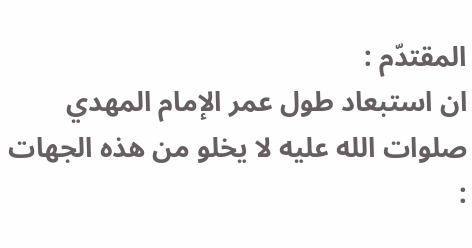المقتدّم :
ان استبعاد طول عمر الإمام المهدي صلوات الله عليه لا يخلو من هذه الجهات :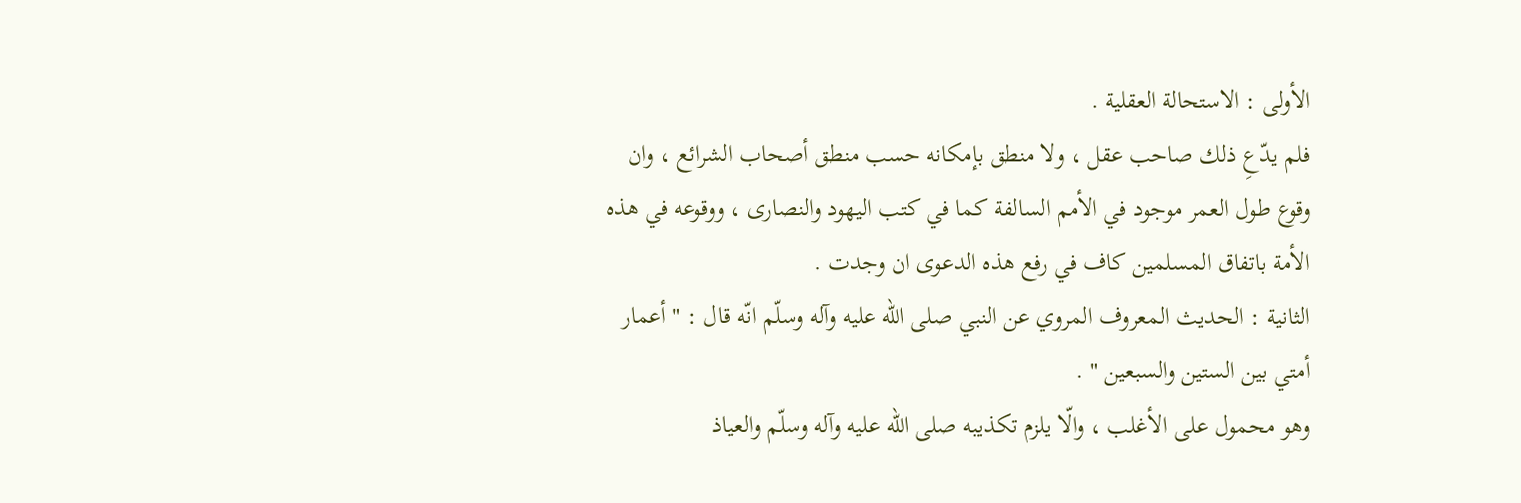الأولى : الاستحالة العقلية .
فلم يدّعِ ذلك صاحب عقل ، ولا منطق بإمكانه حسب منطق أصحاب الشرائع ، وان وقوع طول العمر موجود في الأمم السالفة كما في كتب اليهود والنصارى ، ووقوعه في هذه الأمة باتفاق المسلمين كاف في رفع هذه الدعوى ان وجدت .
الثانية : الحديث المعروف المروي عن النبي صلى الله عليه وآله وسلّم انّه قال : " أعمار أمتي بين الستين والسبعين " .
وهو محمول على الأغلب ، والّا يلزم تكذيبه صلى الله عليه وآله وسلّم والعياذ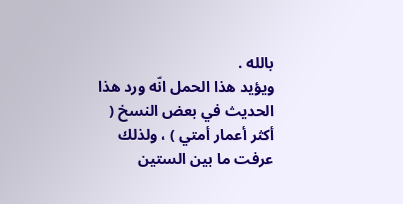بالله .
ويؤيد هذا الحمل انّه ورد هذا الحديث في بعض النسخ ( أكثر أعمار أمتي ) ، ولذلك عرفت ما بين الستين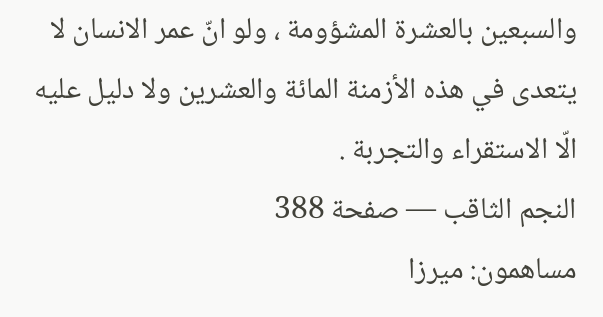والسبعين بالعشرة المشؤومة ، ولو انّ عمر الانسان لا يتعدى في هذه الأزمنة المائة والعشرين ولا دليل عليه الّا الاستقراء والتجربة .
النجم الثاقب — صفحة 388
مساهمون: ميرزا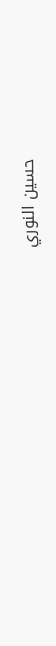حسين النوري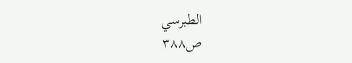الطبرسي
ص٣٨٨